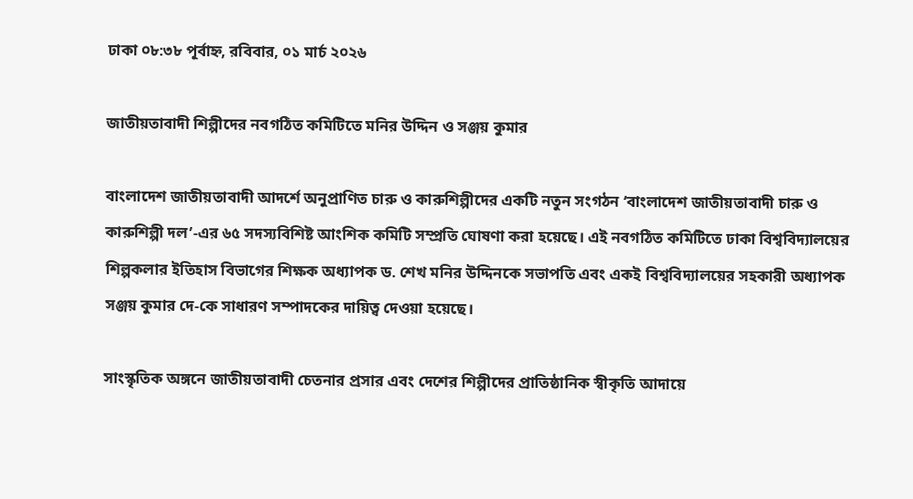ঢাকা ০৮:৩৮ পূর্বাহ্ন, রবিবার, ০১ মার্চ ২০২৬

জাতীয়তাবাদী শিল্পীদের নবগঠিত কমিটিতে মনির উদ্দিন ও সঞ্জয় কুমার

বাংলাদেশ জাতীয়তাবাদী আদর্শে অনুপ্রাণিত চারু ও কারুশিল্পীদের একটি নতুন সংগঠন ‘বাংলাদেশ জাতীয়তাবাদী চারু ও কারুশিল্পী দল’-এর ৬৫ সদস্যবিশিষ্ট আংশিক কমিটি সম্প্রতি ঘোষণা করা হয়েছে। এই নবগঠিত কমিটিতে ঢাকা বিশ্ববিদ্যালয়ের শিল্পকলার ইতিহাস বিভাগের শিক্ষক অধ্যাপক ড. শেখ মনির উদ্দিনকে সভাপতি এবং একই বিশ্ববিদ্যালয়ের সহকারী অধ্যাপক সঞ্জয় কুমার দে-কে সাধারণ সম্পাদকের দায়িত্ব দেওয়া হয়েছে।

সাংস্কৃতিক অঙ্গনে জাতীয়তাবাদী চেতনার প্রসার এবং দেশের শিল্পীদের প্রাতিষ্ঠানিক স্বীকৃতি আদায়ে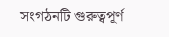সংগঠনটি গুরুত্বপূর্ণ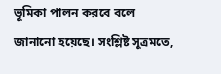ভূমিকা পালন করবে বলে জানানো হয়েছে। সংশ্লিষ্ট সূত্রমতে,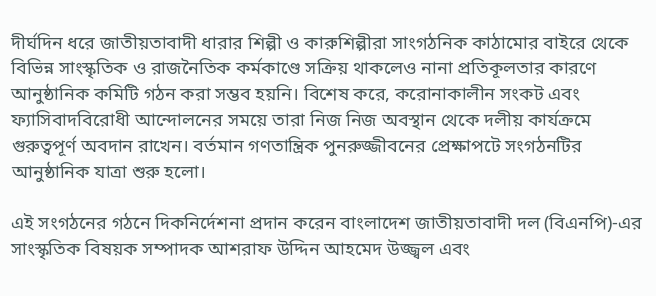দীর্ঘদিন ধরে জাতীয়তাবাদী ধারার শিল্পী ও কারুশিল্পীরা সাংগঠনিক কাঠামোর বাইরে থেকে বিভিন্ন সাংস্কৃতিক ও রাজনৈতিক কর্মকাণ্ডে সক্রিয় থাকলেও নানা প্রতিকূলতার কারণে আনুষ্ঠানিক কমিটি গঠন করা সম্ভব হয়নি। বিশেষ করে, করোনাকালীন সংকট এবং ফ্যাসিবাদবিরোধী আন্দোলনের সময়ে তারা নিজ নিজ অবস্থান থেকে দলীয় কার্যক্রমে গুরুত্বপূর্ণ অবদান রাখেন। বর্তমান গণতান্ত্রিক পুনরুজ্জীবনের প্রেক্ষাপটে সংগঠনটির আনুষ্ঠানিক যাত্রা শুরু হলো।

এই সংগঠনের গঠনে দিকনির্দেশনা প্রদান করেন বাংলাদেশ জাতীয়তাবাদী দল (বিএনপি)-এর সাংস্কৃতিক বিষয়ক সম্পাদক আশরাফ উদ্দিন আহমেদ উজ্জ্বল এবং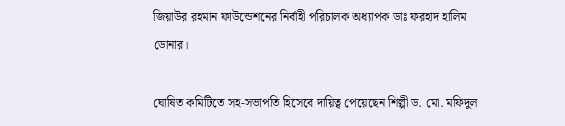জিয়াউর রহমান ফাউন্ডেশনের নির্বাহী পরিচালক অধ্যাপক ডাঃ ফরহাদ হালিম ডোনার।

ঘোষিত কমিটিতে সহ-সভাপতি হিসেবে দায়িত্ব পেয়েছেন শিল্পী ড. মো. মফিদুল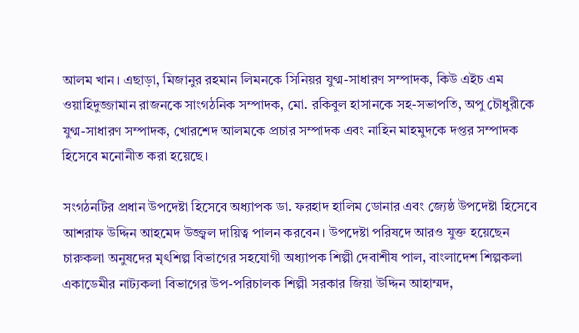আলম খান। এছাড়া, মিজানুর রহমান লিমনকে সিনিয়র যুগ্ম-সাধারণ সম্পাদক, কিউ এইচ এম ওয়াহিদুজ্জামান রাজনকে সাংগঠনিক সম্পাদক, মো. রকিবুল হাসানকে সহ-সভাপতি, অপু চৌধুরীকে যুগ্ম-সাধারণ সম্পাদক, খোরশেদ আলমকে প্রচার সম্পাদক এবং নাহিন মাহমুদকে দপ্তর সম্পাদক হিসেবে মনোনীত করা হয়েছে।

সংগঠনটির প্রধান উপদেষ্টা হিসেবে অধ্যাপক ডা. ফরহাদ হালিম ডোনার এবং জ্যেষ্ঠ উপদেষ্টা হিসেবে আশরাফ উদ্দিন আহমেদ উজ্জ্বল দায়িত্ব পালন করবেন। উপদেষ্টা পরিষদে আরও যুক্ত হয়েছেন চারুকলা অনুষদের মৃৎশিল্প বিভাগের সহযোগী অধ্যাপক শিল্পী দেবাশীষ পাল, বাংলাদেশ শিল্পকলা একাডেমীর নাট্যকলা বিভাগের উপ-পরিচালক শিল্পী সরকার জিয়া উদ্দিন আহাম্মদ,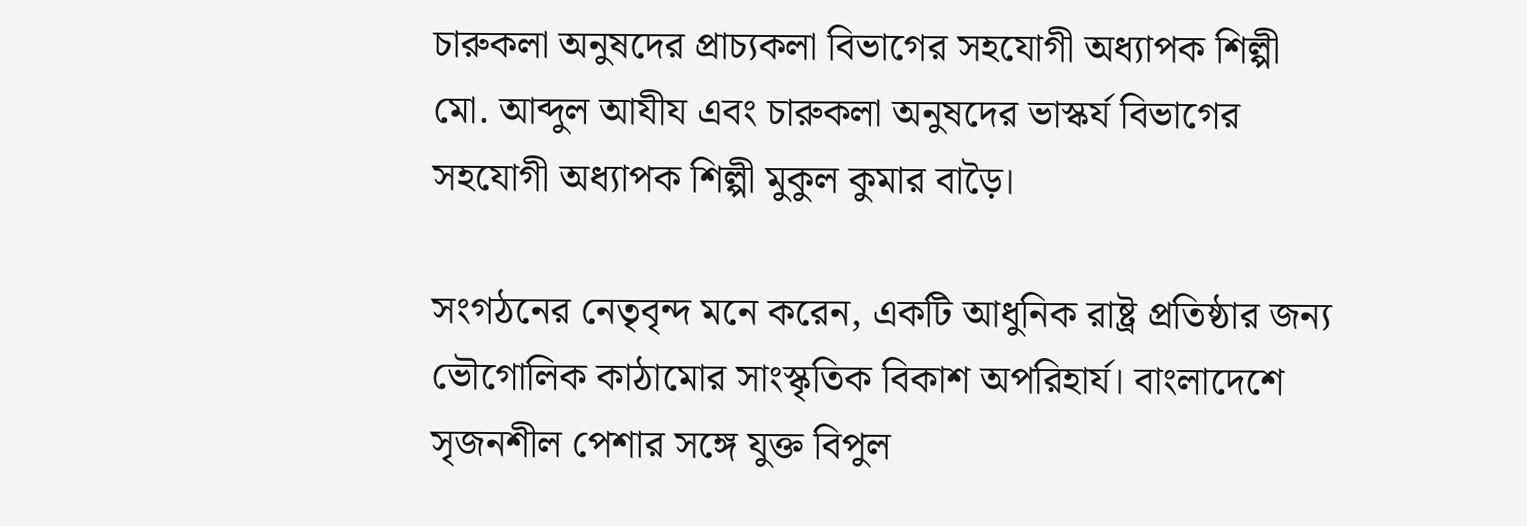চারুকলা অনুষদের প্রাচ্যকলা বিভাগের সহযোগী অধ্যাপক শিল্পী মো. আব্দুল আযীয এবং চারুকলা অনুষদের ভাস্কর্য বিভাগের সহযোগী অধ্যাপক শিল্পী মুকুল কুমার বাড়ৈ।

সংগঠনের নেতৃবৃন্দ মনে করেন, একটি আধুনিক রাষ্ট্র প্রতিষ্ঠার জন্য ভৌগোলিক কাঠামোর সাংস্কৃতিক বিকাশ অপরিহার্য। বাংলাদেশে সৃজনশীল পেশার সঙ্গে যুক্ত বিপুল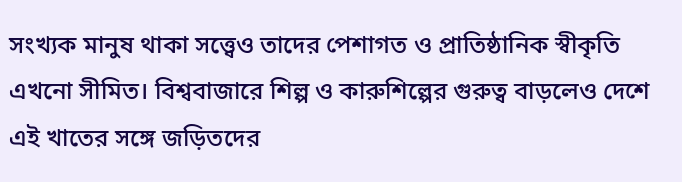সংখ্যক মানুষ থাকা সত্ত্বেও তাদের পেশাগত ও প্রাতিষ্ঠানিক স্বীকৃতি এখনো সীমিত। বিশ্ববাজারে শিল্প ও কারুশিল্পের গুরুত্ব বাড়লেও দেশে এই খাতের সঙ্গে জড়িতদের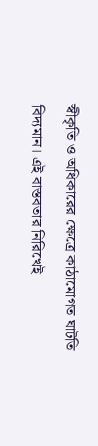স্বীকৃতি ও অধিকারের ক্ষেত্রে কাঠামোগত ঘাটতি বিদ্যমান। এই বাস্তবতার নিরিখেই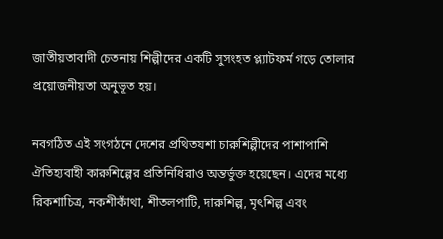জাতীয়তাবাদী চেতনায় শিল্পীদের একটি সুসংহত প্ল্যাটফর্ম গড়ে তোলার প্রয়োজনীয়তা অনুভূত হয়।

নবগঠিত এই সংগঠনে দেশের প্রথিতযশা চারুশিল্পীদের পাশাপাশি ঐতিহ্যবাহী কারুশিল্পের প্রতিনিধিরাও অন্তর্ভুক্ত হয়েছেন। এদের মধ্যে রিকশাচিত্র, নকশীকাঁথা, শীতলপাটি, দারুশিল্প, মৃৎশিল্প এবং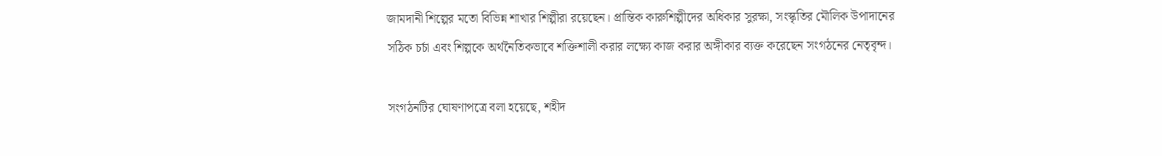জামদানী শিল্পের মতো বিভিন্ন শাখার শিল্পীরা রয়েছেন। প্রান্তিক কারুশিল্পীদের অধিকার সুরক্ষা, সংস্কৃতির মৌলিক উপাদানের সঠিক চর্চা এবং শিল্পকে অর্থনৈতিকভাবে শক্তিশালী করার লক্ষ্যে কাজ করার অঙ্গীকার ব্যক্ত করেছেন সংগঠনের নেতৃবৃন্দ।

সংগঠনটির ঘোষণাপত্রে বলা হয়েছে, শহীদ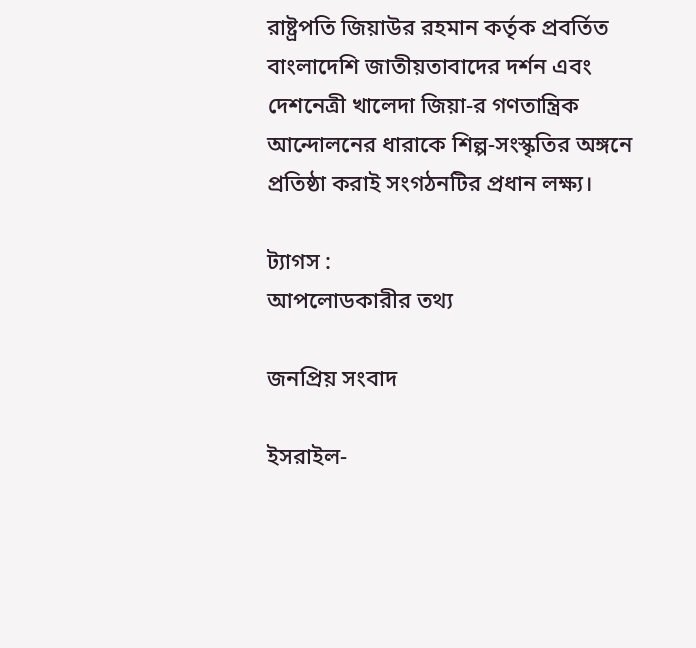রাষ্ট্রপতি জিয়াউর রহমান কর্তৃক প্রবর্তিত বাংলাদেশি জাতীয়তাবাদের দর্শন এবং দেশনেত্রী খালেদা জিয়া-র গণতান্ত্রিক আন্দোলনের ধারাকে শিল্প-সংস্কৃতির অঙ্গনে প্রতিষ্ঠা করাই সংগঠনটির প্রধান লক্ষ্য।

ট্যাগস :
আপলোডকারীর তথ্য

জনপ্রিয় সংবাদ

ইসরাইল-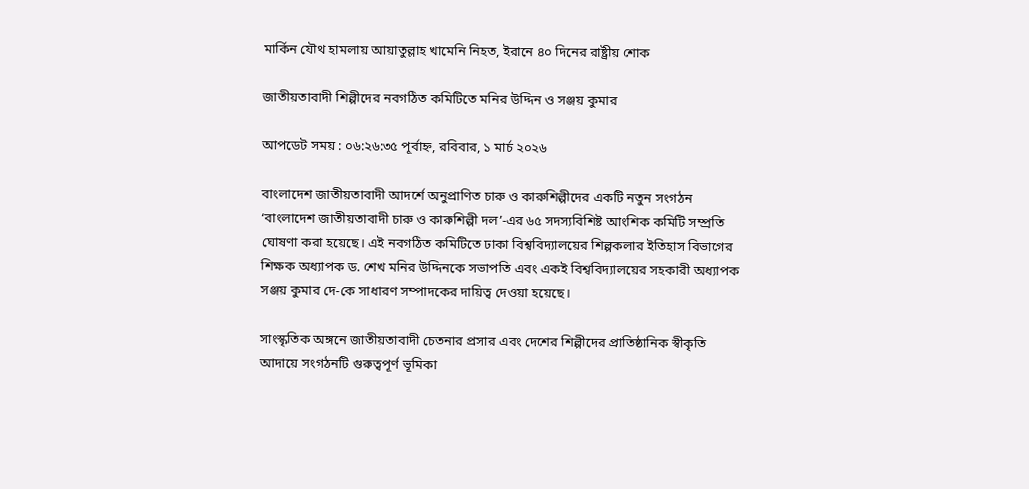মার্কিন যৌথ হামলায় আয়াতুল্লাহ খামেনি নিহত, ইরানে ৪০ দিনের রাষ্ট্রীয় শোক

জাতীয়তাবাদী শিল্পীদের নবগঠিত কমিটিতে মনির উদ্দিন ও সঞ্জয় কুমার

আপডেট সময় : ০৬:২৬:৩৫ পূর্বাহ্ন, রবিবার, ১ মার্চ ২০২৬

বাংলাদেশ জাতীয়তাবাদী আদর্শে অনুপ্রাণিত চারু ও কারুশিল্পীদের একটি নতুন সংগঠন ‘বাংলাদেশ জাতীয়তাবাদী চারু ও কারুশিল্পী দল’-এর ৬৫ সদস্যবিশিষ্ট আংশিক কমিটি সম্প্রতি ঘোষণা করা হয়েছে। এই নবগঠিত কমিটিতে ঢাকা বিশ্ববিদ্যালয়ের শিল্পকলার ইতিহাস বিভাগের শিক্ষক অধ্যাপক ড. শেখ মনির উদ্দিনকে সভাপতি এবং একই বিশ্ববিদ্যালয়ের সহকারী অধ্যাপক সঞ্জয় কুমার দে-কে সাধারণ সম্পাদকের দায়িত্ব দেওয়া হয়েছে।

সাংস্কৃতিক অঙ্গনে জাতীয়তাবাদী চেতনার প্রসার এবং দেশের শিল্পীদের প্রাতিষ্ঠানিক স্বীকৃতি আদায়ে সংগঠনটি গুরুত্বপূর্ণ ভূমিকা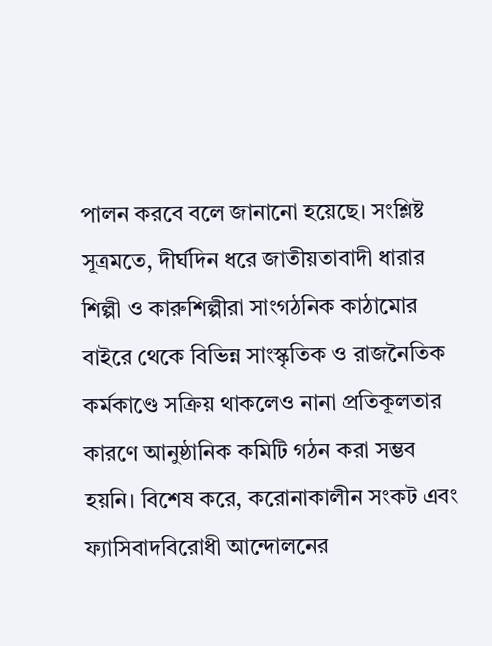পালন করবে বলে জানানো হয়েছে। সংশ্লিষ্ট সূত্রমতে, দীর্ঘদিন ধরে জাতীয়তাবাদী ধারার শিল্পী ও কারুশিল্পীরা সাংগঠনিক কাঠামোর বাইরে থেকে বিভিন্ন সাংস্কৃতিক ও রাজনৈতিক কর্মকাণ্ডে সক্রিয় থাকলেও নানা প্রতিকূলতার কারণে আনুষ্ঠানিক কমিটি গঠন করা সম্ভব হয়নি। বিশেষ করে, করোনাকালীন সংকট এবং ফ্যাসিবাদবিরোধী আন্দোলনের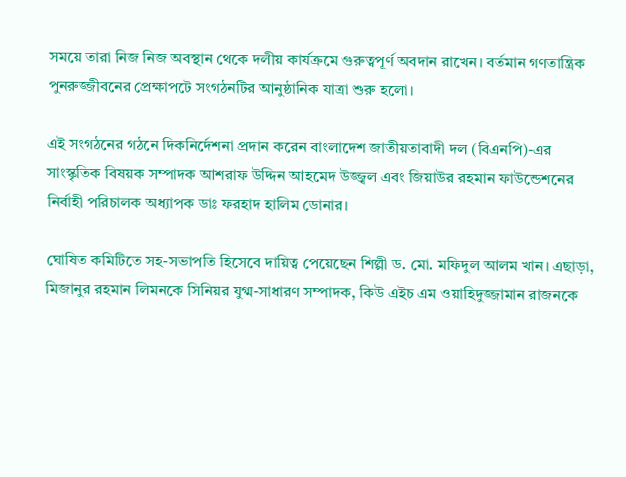সময়ে তারা নিজ নিজ অবস্থান থেকে দলীয় কার্যক্রমে গুরুত্বপূর্ণ অবদান রাখেন। বর্তমান গণতান্ত্রিক পুনরুজ্জীবনের প্রেক্ষাপটে সংগঠনটির আনুষ্ঠানিক যাত্রা শুরু হলো।

এই সংগঠনের গঠনে দিকনির্দেশনা প্রদান করেন বাংলাদেশ জাতীয়তাবাদী দল (বিএনপি)-এর সাংস্কৃতিক বিষয়ক সম্পাদক আশরাফ উদ্দিন আহমেদ উজ্জ্বল এবং জিয়াউর রহমান ফাউন্ডেশনের নির্বাহী পরিচালক অধ্যাপক ডাঃ ফরহাদ হালিম ডোনার।

ঘোষিত কমিটিতে সহ-সভাপতি হিসেবে দায়িত্ব পেয়েছেন শিল্পী ড. মো. মফিদুল আলম খান। এছাড়া, মিজানুর রহমান লিমনকে সিনিয়র যুগ্ম-সাধারণ সম্পাদক, কিউ এইচ এম ওয়াহিদুজ্জামান রাজনকে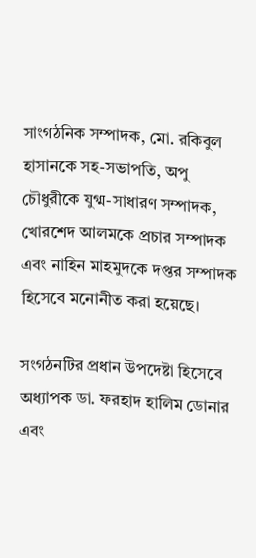সাংগঠনিক সম্পাদক, মো. রকিবুল হাসানকে সহ-সভাপতি, অপু চৌধুরীকে যুগ্ম-সাধারণ সম্পাদক, খোরশেদ আলমকে প্রচার সম্পাদক এবং নাহিন মাহমুদকে দপ্তর সম্পাদক হিসেবে মনোনীত করা হয়েছে।

সংগঠনটির প্রধান উপদেষ্টা হিসেবে অধ্যাপক ডা. ফরহাদ হালিম ডোনার এবং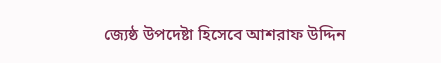জ্যেষ্ঠ উপদেষ্টা হিসেবে আশরাফ উদ্দিন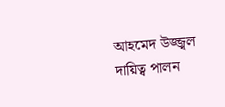আহমেদ উজ্জ্বল দায়িত্ব পালন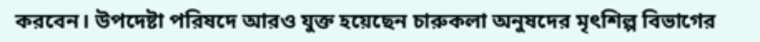করবেন। উপদেষ্টা পরিষদে আরও যুক্ত হয়েছেন চারুকলা অনুষদের মৃৎশিল্প বিভাগের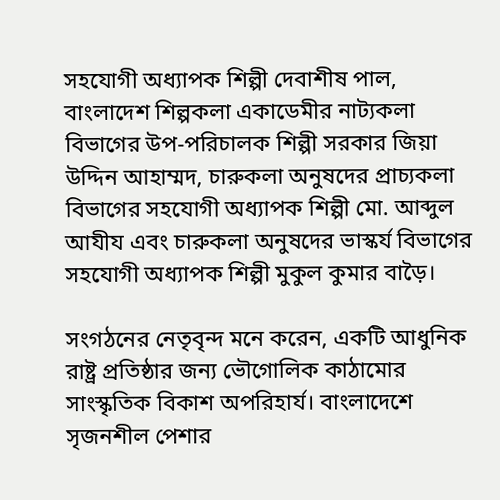সহযোগী অধ্যাপক শিল্পী দেবাশীষ পাল, বাংলাদেশ শিল্পকলা একাডেমীর নাট্যকলা বিভাগের উপ-পরিচালক শিল্পী সরকার জিয়া উদ্দিন আহাম্মদ, চারুকলা অনুষদের প্রাচ্যকলা বিভাগের সহযোগী অধ্যাপক শিল্পী মো. আব্দুল আযীয এবং চারুকলা অনুষদের ভাস্কর্য বিভাগের সহযোগী অধ্যাপক শিল্পী মুকুল কুমার বাড়ৈ।

সংগঠনের নেতৃবৃন্দ মনে করেন, একটি আধুনিক রাষ্ট্র প্রতিষ্ঠার জন্য ভৌগোলিক কাঠামোর সাংস্কৃতিক বিকাশ অপরিহার্য। বাংলাদেশে সৃজনশীল পেশার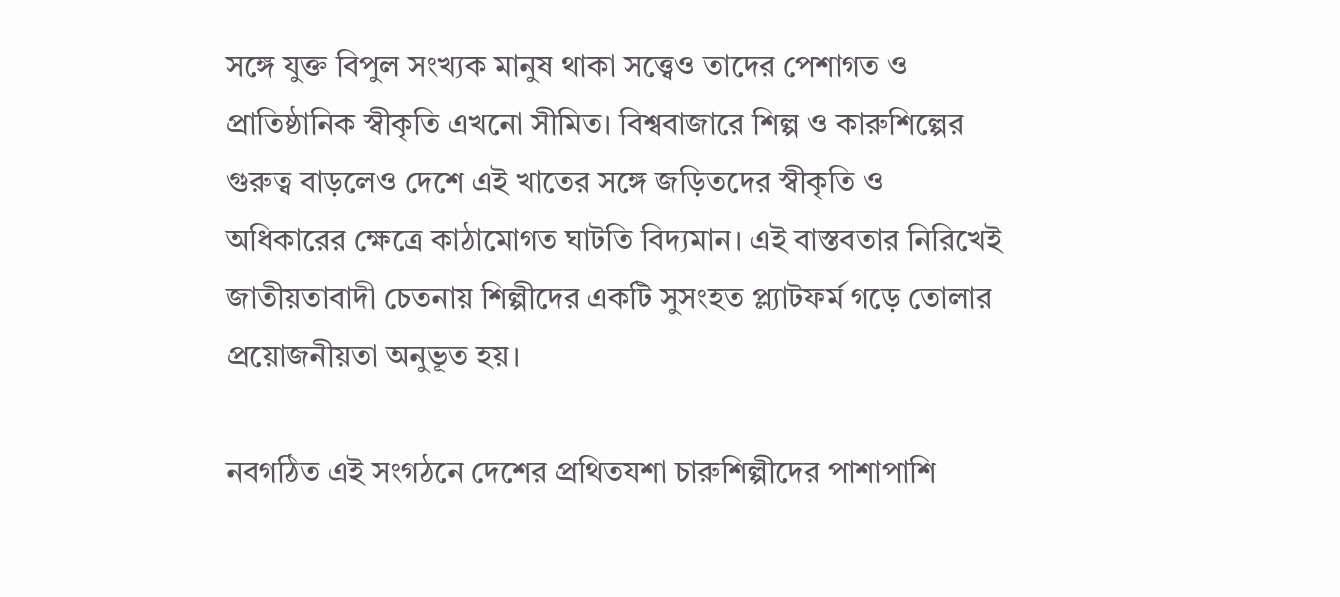সঙ্গে যুক্ত বিপুল সংখ্যক মানুষ থাকা সত্ত্বেও তাদের পেশাগত ও প্রাতিষ্ঠানিক স্বীকৃতি এখনো সীমিত। বিশ্ববাজারে শিল্প ও কারুশিল্পের গুরুত্ব বাড়লেও দেশে এই খাতের সঙ্গে জড়িতদের স্বীকৃতি ও অধিকারের ক্ষেত্রে কাঠামোগত ঘাটতি বিদ্যমান। এই বাস্তবতার নিরিখেই জাতীয়তাবাদী চেতনায় শিল্পীদের একটি সুসংহত প্ল্যাটফর্ম গড়ে তোলার প্রয়োজনীয়তা অনুভূত হয়।

নবগঠিত এই সংগঠনে দেশের প্রথিতযশা চারুশিল্পীদের পাশাপাশি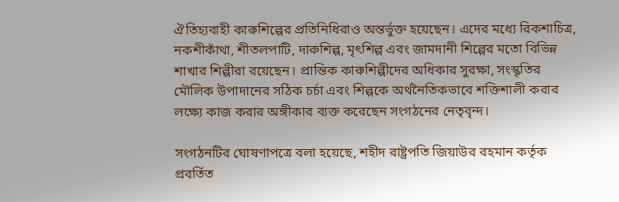ঐতিহ্যবাহী কারুশিল্পের প্রতিনিধিরাও অন্তর্ভুক্ত হয়েছেন। এদের মধ্যে রিকশাচিত্র, নকশীকাঁথা, শীতলপাটি, দারুশিল্প, মৃৎশিল্প এবং জামদানী শিল্পের মতো বিভিন্ন শাখার শিল্পীরা রয়েছেন। প্রান্তিক কারুশিল্পীদের অধিকার সুরক্ষা, সংস্কৃতির মৌলিক উপাদানের সঠিক চর্চা এবং শিল্পকে অর্থনৈতিকভাবে শক্তিশালী করার লক্ষ্যে কাজ করার অঙ্গীকার ব্যক্ত করেছেন সংগঠনের নেতৃবৃন্দ।

সংগঠনটির ঘোষণাপত্রে বলা হয়েছে, শহীদ রাষ্ট্রপতি জিয়াউর রহমান কর্তৃক প্রবর্তিত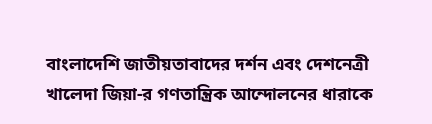বাংলাদেশি জাতীয়তাবাদের দর্শন এবং দেশনেত্রী খালেদা জিয়া-র গণতান্ত্রিক আন্দোলনের ধারাকে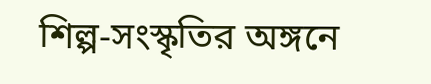শিল্প-সংস্কৃতির অঙ্গনে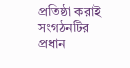প্রতিষ্ঠা করাই সংগঠনটির প্রধান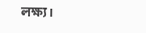লক্ষ্য।